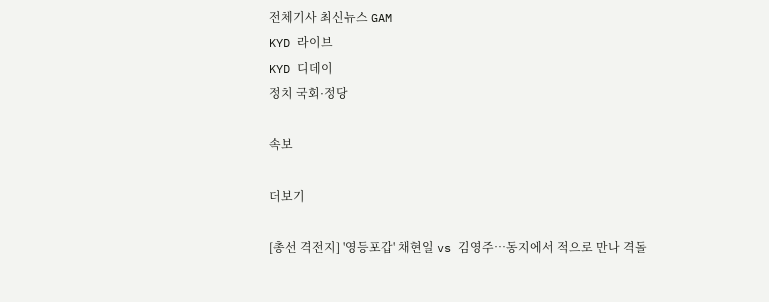전체기사 최신뉴스 GAM
KYD 라이브
KYD 디데이
정치 국회·정당

속보

더보기

[총선 격전지] '영등포갑' 채현일 vs 김영주…동지에서 적으로 만나 격돌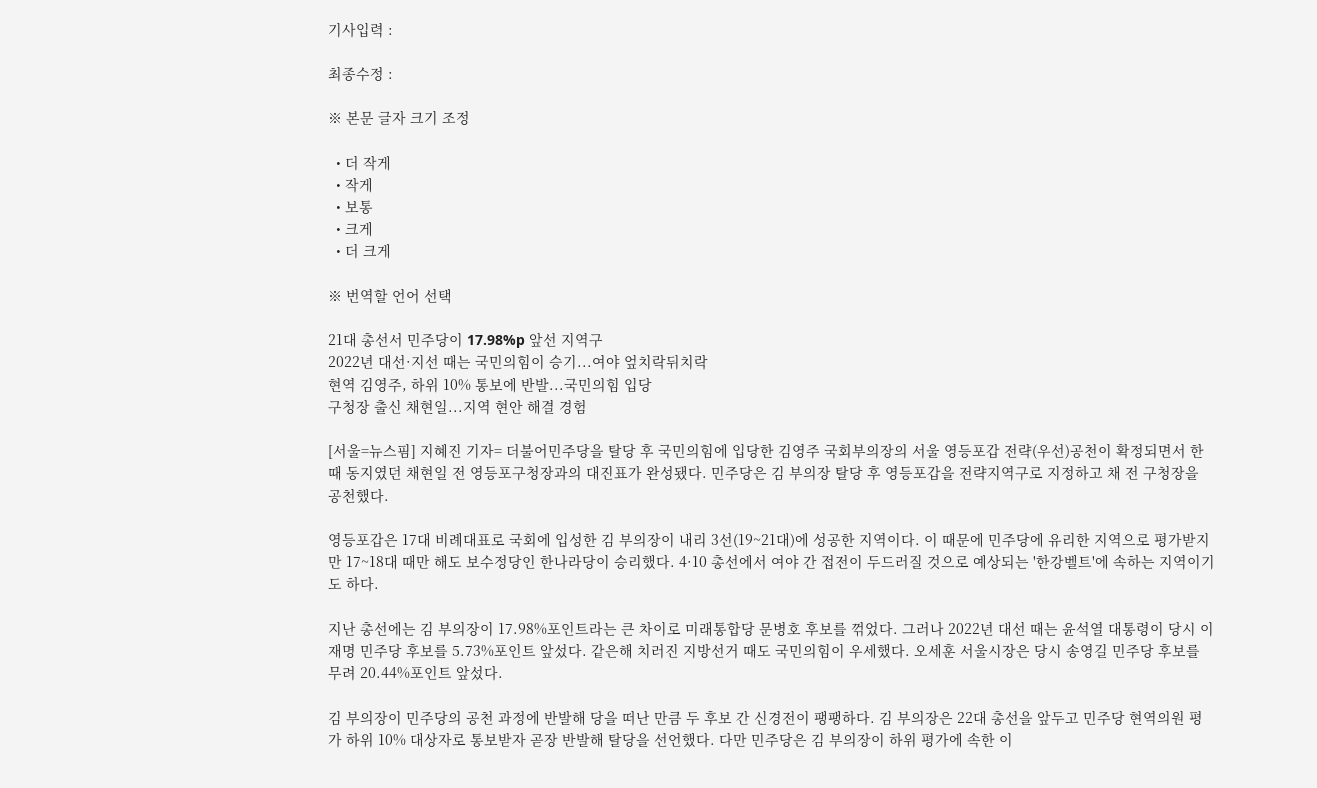기사입력 :

최종수정 :

※ 본문 글자 크기 조정

  • 더 작게
  • 작게
  • 보통
  • 크게
  • 더 크게

※ 번역할 언어 선택

21대 총선서 민주당이 17.98%p 앞선 지역구
2022년 대선·지선 때는 국민의힘이 승기...여야 엎치락뒤치락
현역 김영주, 하위 10% 통보에 반발...국민의힘 입당
구청장 출신 채현일...지역 현안 해결 경험

[서울=뉴스핌] 지혜진 기자= 더불어민주당을 탈당 후 국민의힘에 입당한 김영주 국회부의장의 서울 영등포갑 전략(우선)공천이 확정되면서 한때 동지였던 채현일 전 영등포구청장과의 대진표가 완성됐다. 민주당은 김 부의장 탈당 후 영등포갑을 전략지역구로 지정하고 채 전 구청장을 공천했다.

영등포갑은 17대 비례대표로 국회에 입성한 김 부의장이 내리 3선(19~21대)에 성공한 지역이다. 이 때문에 민주당에 유리한 지역으로 평가받지만 17~18대 때만 해도 보수정당인 한나라당이 승리했다. 4·10 총선에서 여야 간 접전이 두드러질 것으로 예상되는 '한강벨트'에 속하는 지역이기도 하다.

지난 총선에는 김 부의장이 17.98%포인트라는 큰 차이로 미래통합당 문병호 후보를 꺾었다. 그러나 2022년 대선 때는 윤석열 대통령이 당시 이재명 민주당 후보를 5.73%포인트 앞섰다. 같은해 치러진 지방선거 때도 국민의힘이 우세했다. 오세훈 서울시장은 당시 송영길 민주당 후보를 무려 20.44%포인트 앞섰다.

김 부의장이 민주당의 공천 과정에 반발해 당을 떠난 만큼 두 후보 간 신경전이 팽팽하다. 김 부의장은 22대 총선을 앞두고 민주당 현역의원 평가 하위 10% 대상자로 통보받자 곧장 반발해 탈당을 선언했다. 다만 민주당은 김 부의장이 하위 평가에 속한 이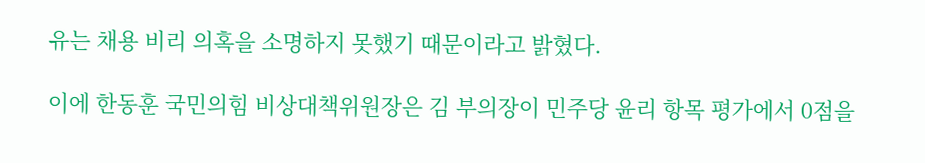유는 채용 비리 의혹을 소명하지 못했기 때문이라고 밝혔다.

이에 한동훈 국민의힘 비상대책위원장은 김 부의장이 민주당 윤리 항목 평가에서 0점을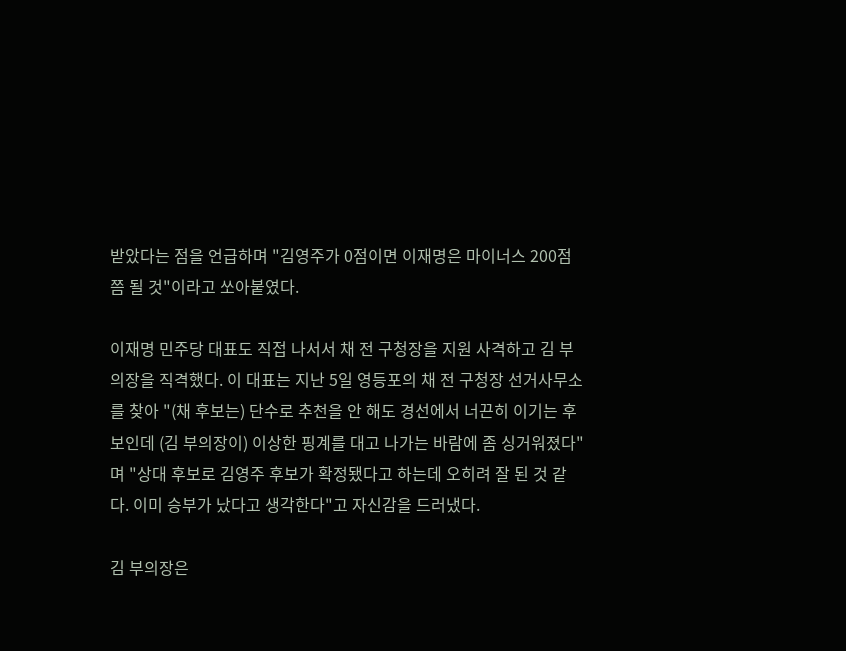받았다는 점을 언급하며 "김영주가 0점이면 이재명은 마이너스 200점쯤 될 것"이라고 쏘아붙였다.

이재명 민주당 대표도 직접 나서서 채 전 구청장을 지원 사격하고 김 부의장을 직격했다. 이 대표는 지난 5일 영등포의 채 전 구청장 선거사무소를 찾아 "(채 후보는) 단수로 추천을 안 해도 경선에서 너끈히 이기는 후보인데 (김 부의장이) 이상한 핑계를 대고 나가는 바람에 좀 싱거워졌다"며 "상대 후보로 김영주 후보가 확정됐다고 하는데 오히려 잘 된 것 같다. 이미 승부가 났다고 생각한다"고 자신감을 드러냈다.

김 부의장은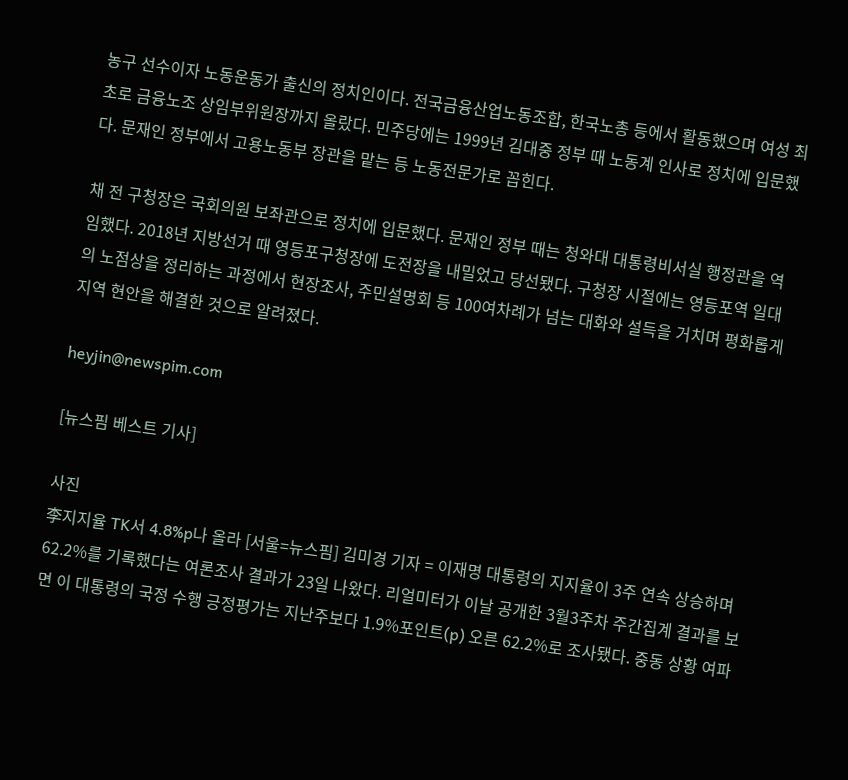농구 선수이자 노동운동가 출신의 정치인이다. 전국금융산업노동조합, 한국노총 등에서 활동했으며 여성 최초로 금융노조 상임부위원장까지 올랐다. 민주당에는 1999년 김대중 정부 때 노동계 인사로 정치에 입문했다. 문재인 정부에서 고용노동부 장관을 맡는 등 노동전문가로 꼽힌다.

채 전 구청장은 국회의원 보좌관으로 정치에 입문했다. 문재인 정부 때는 청와대 대통령비서실 행정관을 역임했다. 2018년 지방선거 때 영등포구청장에 도전장을 내밀었고 당선됐다. 구청장 시절에는 영등포역 일대의 노점상을 정리하는 과정에서 현장조사, 주민설명회 등 100여차례가 넘는 대화와 설득을 거치며 평화롭게 지역 현안을 해결한 것으로 알려졌다.

heyjin@newspim.com

[뉴스핌 베스트 기사]

사진
李지지율 TK서 4.8%p나 올라 [서울=뉴스핌] 김미경 기자 = 이재명 대통령의 지지율이 3주 연속 상승하며 62.2%를 기록했다는 여론조사 결과가 23일 나왔다. 리얼미터가 이날 공개한 3월3주차 주간집계 결과를 보면 이 대통령의 국정 수행 긍정평가는 지난주보다 1.9%포인트(p) 오른 62.2%로 조사됐다. 중동 상황 여파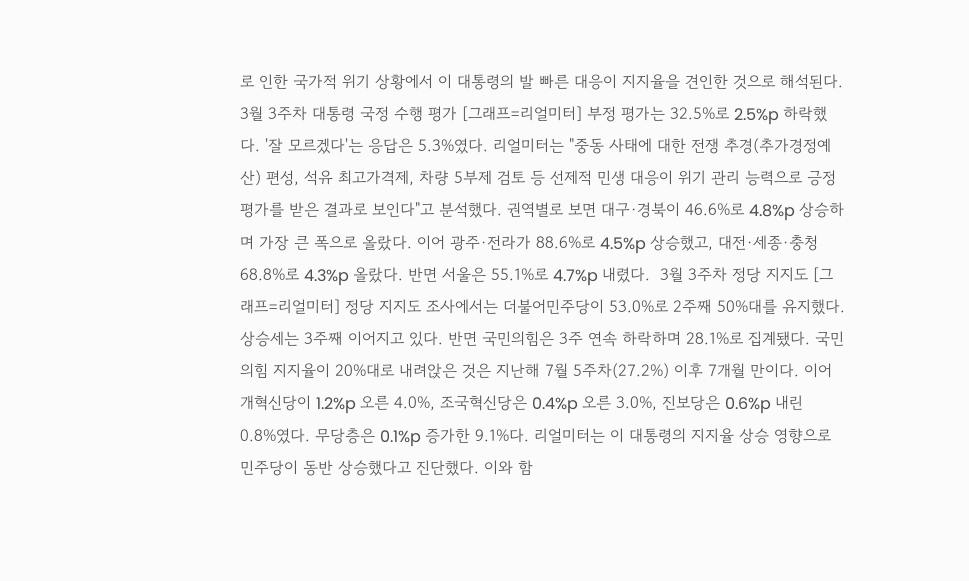로 인한 국가적 위기 상황에서 이 대통령의 발 빠른 대응이 지지율을 견인한 것으로 해석된다. 3월 3주차 대통령 국정 수행 평가 [그래프=리얼미터] 부정 평가는 32.5%로 2.5%p 하락했다. '잘 모르겠다'는 응답은 5.3%였다. 리얼미터는 "중동 사태에 대한 전쟁 추경(추가경정예산) 편성, 석유 최고가격제, 차량 5부제 검토 등 선제적 민생 대응이 위기 관리 능력으로 긍정 평가를 받은 결과로 보인다"고 분석했다. 권역별로 보면 대구·경북이 46.6%로 4.8%p 상승하며 가장 큰 폭으로 올랐다. 이어 광주·전라가 88.6%로 4.5%p 상승했고, 대전·세종·충청 68.8%로 4.3%p 올랐다. 반면 서울은 55.1%로 4.7%p 내렸다.  3월 3주차 정당 지지도 [그래프=리얼미터] 정당 지지도 조사에서는 더불어민주당이 53.0%로 2주째 50%대를 유지했다. 상승세는 3주째 이어지고 있다. 반면 국민의힘은 3주 연속 하락하며 28.1%로 집계됐다. 국민의힘 지지율이 20%대로 내려앉은 것은 지난해 7월 5주차(27.2%) 이후 7개월 만이다. 이어 개혁신당이 1.2%p 오른 4.0%, 조국혁신당은 0.4%p 오른 3.0%, 진보당은 0.6%p 내린 0.8%였다. 무당층은 0.1%p 증가한 9.1%다. 리얼미터는 이 대통령의 지지율 상승 영향으로 민주당이 동반 상승했다고 진단했다. 이와 함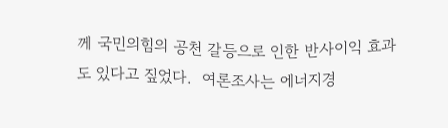께 국민의힘의 공천 갈등으로 인한 반사이익 효과도 있다고 짚었다.  여론조사는 에너지경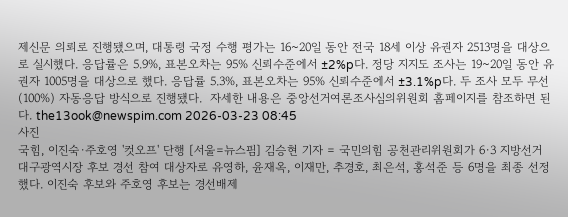제신문 의뢰로 진행됐으며, 대통령 국정 수행 평가는 16~20일 동안 전국 18세 이상 유권자 2513명을 대상으로 실시했다. 응답률은 5.9%, 표본오차는 95% 신뢰수준에서 ±2%p다. 정당 지지도 조사는 19~20일 동안 유권자 1005명을 대상으로 했다. 응답률 5.3%, 표본오차는 95% 신뢰수준에서 ±3.1%p다. 두 조사 모두 무선(100%) 자동응답 방식으로 진행됐다.  자세한 내용은 중앙선거여론조사심의위원회 홈페이지를 참조하면 된다. the13ook@newspim.com 2026-03-23 08:45
사진
국힘, 이진숙·주호영 '컷오프' 단행 [서울=뉴스핌] 김승현 기자 = 국민의힘 공천관리위원회가 6·3 지방선거 대구광역시장 후보 경선 참여 대상자로 유영하, 윤재옥, 이재만, 추경호, 최은석, 홍석준 등 6명을 최종 선정했다. 이진숙 후보와 주호영 후보는 경선배제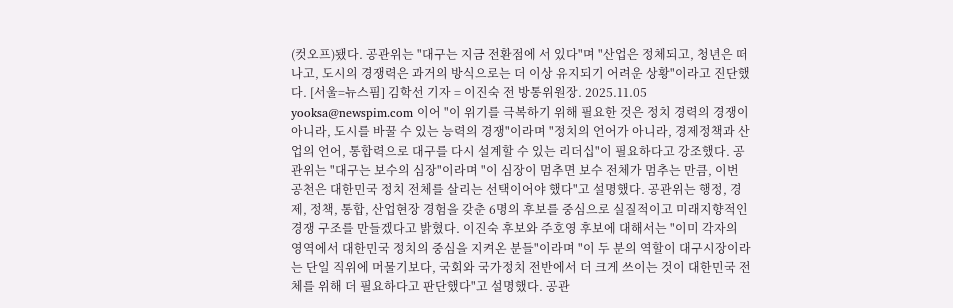(컷오프)됐다. 공관위는 "대구는 지금 전환점에 서 있다"며 "산업은 정체되고, 청년은 떠나고, 도시의 경쟁력은 과거의 방식으로는 더 이상 유지되기 어려운 상황"이라고 진단했다. [서울=뉴스핌] 김학선 기자 = 이진숙 전 방통위원장. 2025.11.05 yooksa@newspim.com 이어 "이 위기를 극복하기 위해 필요한 것은 정치 경력의 경쟁이 아니라, 도시를 바꿀 수 있는 능력의 경쟁"이라며 "정치의 언어가 아니라, 경제정책과 산업의 언어, 통합력으로 대구를 다시 설계할 수 있는 리더십"이 필요하다고 강조했다. 공관위는 "대구는 보수의 심장"이라며 "이 심장이 멈추면 보수 전체가 멈추는 만큼, 이번 공천은 대한민국 정치 전체를 살리는 선택이어야 했다"고 설명했다. 공관위는 행정, 경제, 정책, 통합, 산업현장 경험을 갖춘 6명의 후보를 중심으로 실질적이고 미래지향적인 경쟁 구조를 만들겠다고 밝혔다. 이진숙 후보와 주호영 후보에 대해서는 "이미 각자의 영역에서 대한민국 정치의 중심을 지켜온 분들"이라며 "이 두 분의 역할이 대구시장이라는 단일 직위에 머물기보다, 국회와 국가정치 전반에서 더 크게 쓰이는 것이 대한민국 전체를 위해 더 필요하다고 판단했다"고 설명했다. 공관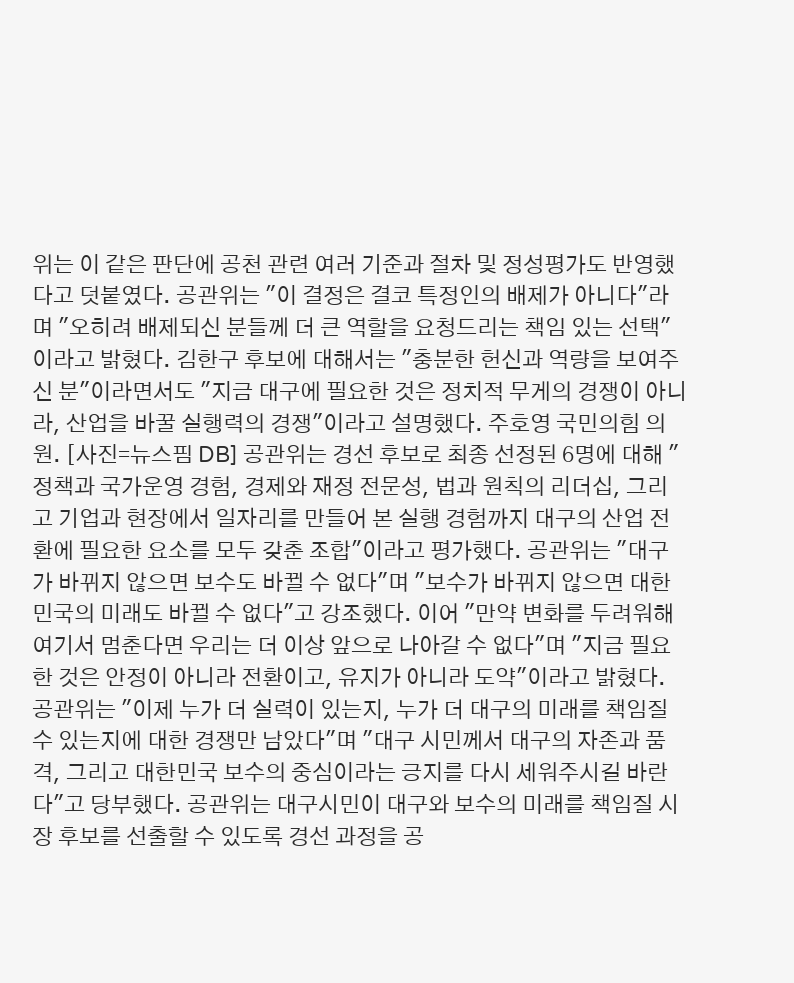위는 이 같은 판단에 공천 관련 여러 기준과 절차 및 정성평가도 반영했다고 덧붙였다. 공관위는 "이 결정은 결코 특정인의 배제가 아니다"라며 "오히려 배제되신 분들께 더 큰 역할을 요청드리는 책임 있는 선택"이라고 밝혔다. 김한구 후보에 대해서는 "충분한 헌신과 역량을 보여주신 분"이라면서도 "지금 대구에 필요한 것은 정치적 무게의 경쟁이 아니라, 산업을 바꿀 실행력의 경쟁"이라고 설명했다. 주호영 국민의힘 의원. [사진=뉴스핌 DB] 공관위는 경선 후보로 최종 선정된 6명에 대해 "정책과 국가운영 경험, 경제와 재정 전문성, 법과 원칙의 리더십, 그리고 기업과 현장에서 일자리를 만들어 본 실행 경험까지 대구의 산업 전환에 필요한 요소를 모두 갖춘 조합"이라고 평가했다. 공관위는 "대구가 바뀌지 않으면 보수도 바뀔 수 없다"며 "보수가 바뀌지 않으면 대한민국의 미래도 바뀔 수 없다"고 강조했다. 이어 "만약 변화를 두려워해 여기서 멈춘다면 우리는 더 이상 앞으로 나아갈 수 없다"며 "지금 필요한 것은 안정이 아니라 전환이고, 유지가 아니라 도약"이라고 밝혔다. 공관위는 "이제 누가 더 실력이 있는지, 누가 더 대구의 미래를 책임질 수 있는지에 대한 경쟁만 남았다"며 "대구 시민께서 대구의 자존과 품격, 그리고 대한민국 보수의 중심이라는 긍지를 다시 세워주시길 바란다"고 당부했다. 공관위는 대구시민이 대구와 보수의 미래를 책임질 시장 후보를 선출할 수 있도록 경선 과정을 공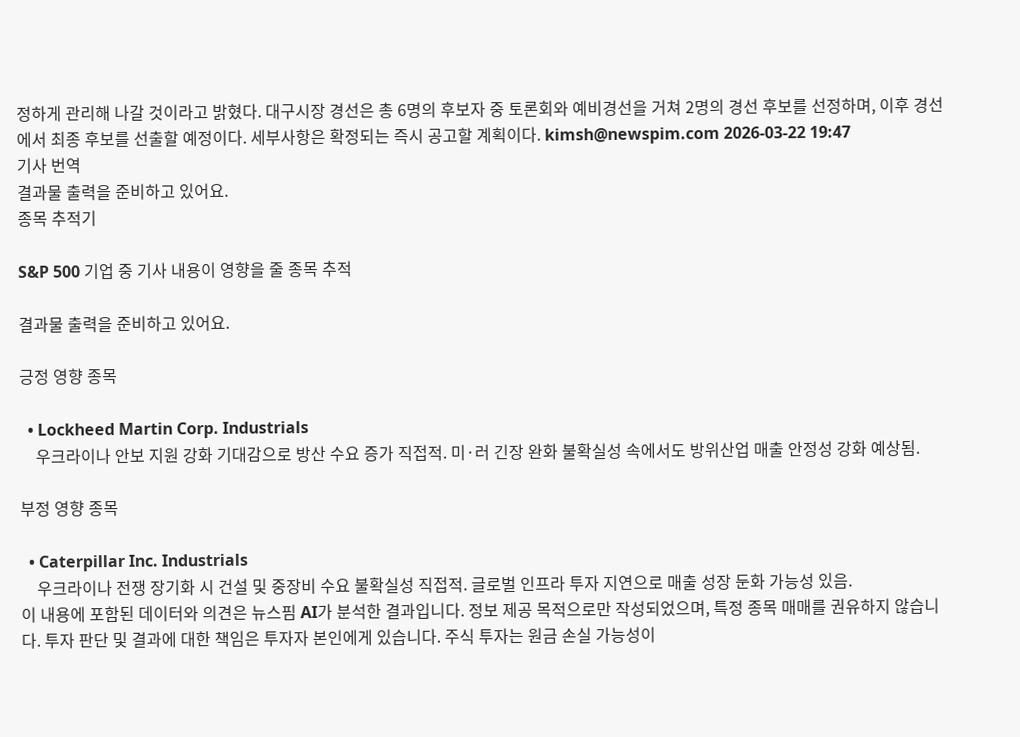정하게 관리해 나갈 것이라고 밝혔다. 대구시장 경선은 총 6명의 후보자 중 토론회와 예비경선을 거쳐 2명의 경선 후보를 선정하며, 이후 경선에서 최종 후보를 선출할 예정이다. 세부사항은 확정되는 즉시 공고할 계획이다. kimsh@newspim.com 2026-03-22 19:47
기사 번역
결과물 출력을 준비하고 있어요.
종목 추적기

S&P 500 기업 중 기사 내용이 영향을 줄 종목 추적

결과물 출력을 준비하고 있어요.

긍정 영향 종목

  • Lockheed Martin Corp. Industrials
    우크라이나 안보 지원 강화 기대감으로 방산 수요 증가 직접적. 미·러 긴장 완화 불확실성 속에서도 방위산업 매출 안정성 강화 예상됨.

부정 영향 종목

  • Caterpillar Inc. Industrials
    우크라이나 전쟁 장기화 시 건설 및 중장비 수요 불확실성 직접적. 글로벌 인프라 투자 지연으로 매출 성장 둔화 가능성 있음.
이 내용에 포함된 데이터와 의견은 뉴스핌 AI가 분석한 결과입니다. 정보 제공 목적으로만 작성되었으며, 특정 종목 매매를 권유하지 않습니다. 투자 판단 및 결과에 대한 책임은 투자자 본인에게 있습니다. 주식 투자는 원금 손실 가능성이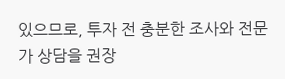있으므로, 투자 전 충분한 조사와 전문가 상담을 권장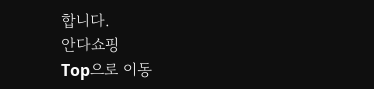합니다.
안다쇼핑
Top으로 이동